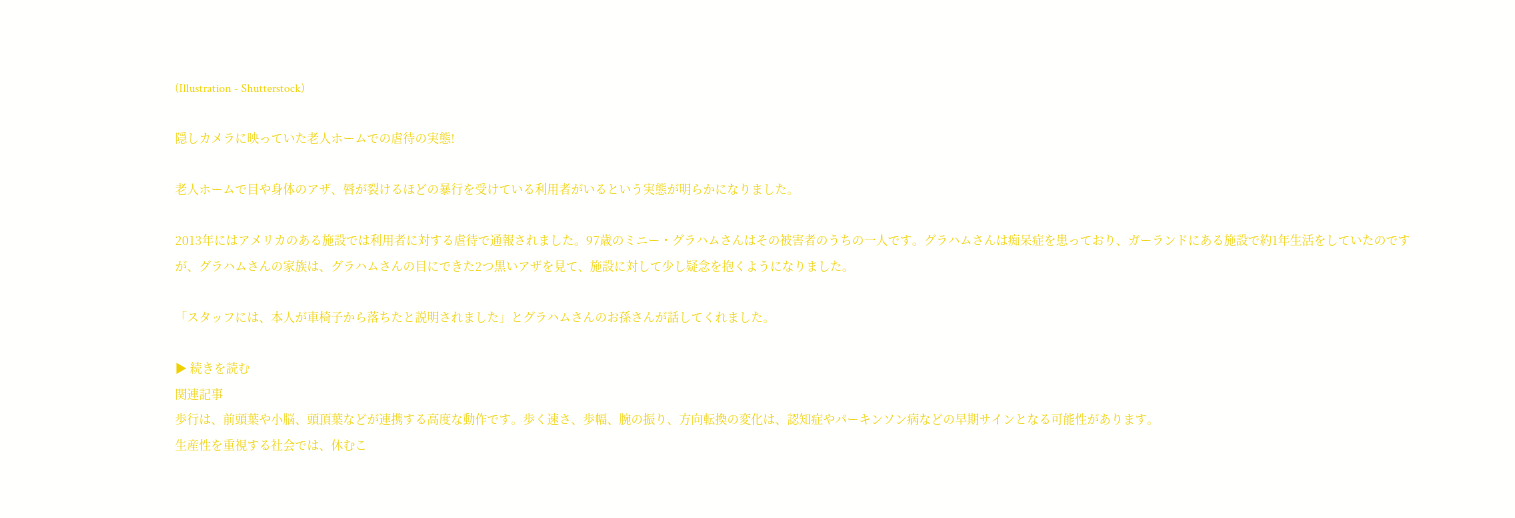(Illustration - Shutterstock)

隠しカメラに映っていた老人ホームでの虐待の実態!

老人ホームで目や身体のアザ、唇が裂けるほどの暴行を受けている利用者がいるという実態が明らかになりました。

2013年にはアメリカのある施設では利用者に対する虐待で通報されました。97歳のミニー・グラハムさんはその被害者のうちの一人です。グラハムさんは痴呆症を患っており、ガーランドにある施設で約1年生活をしていたのですが、グラハムさんの家族は、グラハムさんの目にできた2つ黒いアザを見て、施設に対して少し疑念を抱くようになりました。

「スタッフには、本人が車椅子から落ちたと説明されました」とグラハムさんのお孫さんが話してくれました。

▶ 続きを読む
関連記事
歩行は、前頭葉や小脳、頭頂葉などが連携する高度な動作です。歩く速さ、歩幅、腕の振り、方向転換の変化は、認知症やパーキンソン病などの早期サインとなる可能性があります。
生産性を重視する社会では、休むこ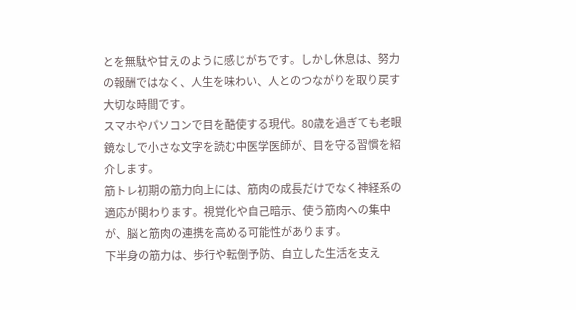とを無駄や甘えのように感じがちです。しかし休息は、努力の報酬ではなく、人生を味わい、人とのつながりを取り戻す大切な時間です。
スマホやパソコンで目を酷使する現代。80歳を過ぎても老眼鏡なしで小さな文字を読む中医学医師が、目を守る習慣を紹介します。
筋トレ初期の筋力向上には、筋肉の成長だけでなく神経系の適応が関わります。視覚化や自己暗示、使う筋肉への集中が、脳と筋肉の連携を高める可能性があります。
下半身の筋力は、歩行や転倒予防、自立した生活を支え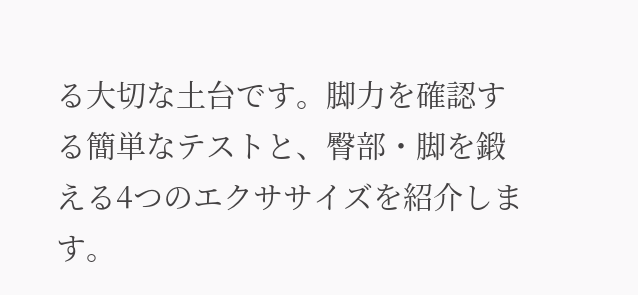る大切な土台です。脚力を確認する簡単なテストと、臀部・脚を鍛える4つのエクササイズを紹介します。